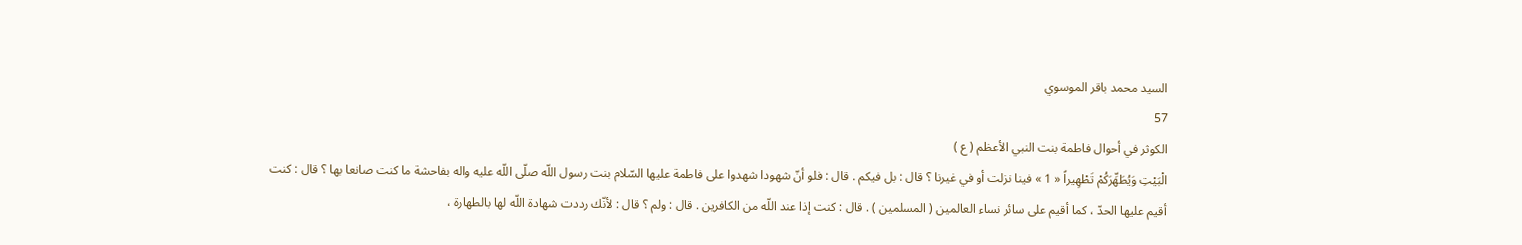السيد محمد باقر الموسوي
57
الكوثر في أحوال فاطمة بنت النبي الأعظم ( ع )
الْبَيْتِ وَيُطَهِّرَكُمْ تَطْهِيراً « 1 » فينا نزلت أو في غيرنا ؟ قال : بل فيكم . قال : فلو أنّ شهودا شهدوا على فاطمة عليها السّلام بنت رسول اللّه صلّى اللّه عليه واله بفاحشة ما كنت صانعا بها ؟ قال : كنت أقيم عليها الحدّ ، كما أقيم على سائر نساء العالمين ( المسلمين ) . قال : كنت إذا عند اللّه من الكافرين . قال : ولم ؟ قال : لأنّك رددت شهادة اللّه لها بالطهارة ،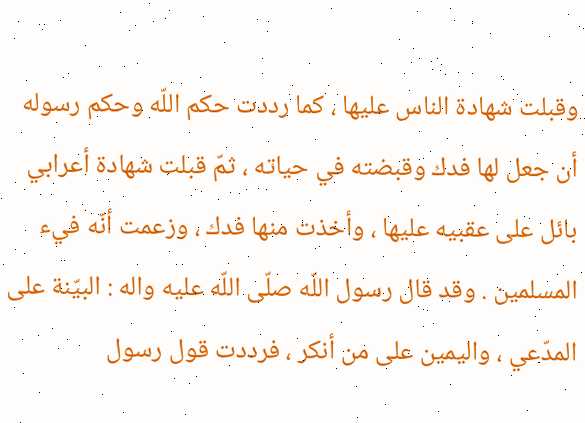وقبلت شهادة الناس عليها ، كما رددت حكم اللّه وحكم رسوله أن جعل لها فدك وقبضته في حياته ، ثمّ قبلت شهادة أعرابي بائل على عقبيه عليها ، وأخذت منها فدك ، وزعمت أنّه فيء المسلمين . وقد قال رسول اللّه صلّى اللّه عليه واله : البيّنة على المدّعي ، واليمين على من أنكر ، فرددت قول رسول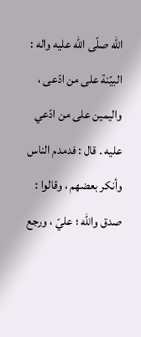اللّه صلّى اللّه عليه واله : البيّنة على من ادّعى ، واليمين على من ادّعي عليه . قال : فدمدم الناس وأنكر بعضهم ، وقالوا : صدق واللّه ؛ عليّ ، ورجع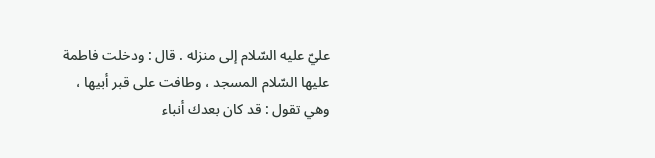عليّ عليه السّلام إلى منزله . قال : ودخلت فاطمة عليها السّلام المسجد ، وطافت على قبر أبيها ، وهي تقول : قد كان بعدك أنباء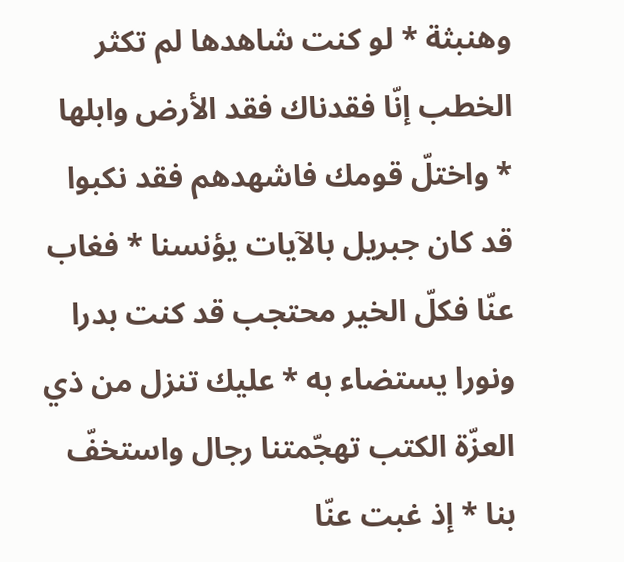وهنبثة * لو كنت شاهدها لم تكثر الخطب إنّا فقدناك فقد الأرض وابلها * واختلّ قومك فاشهدهم فقد نكبوا قد كان جبريل بالآيات يؤنسنا * فغاب عنّا فكلّ الخير محتجب قد كنت بدرا ونورا يستضاء به * عليك تنزل من ذي العزّة الكتب تهجّمتنا رجال واستخفّ بنا * إذ غبت عنّا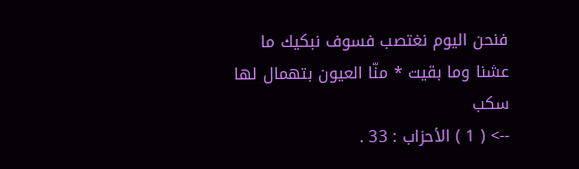فنحن اليوم نغتصب فسوف نبكيك ما عشنا وما بقيت * منّا العيون بتهمال لها سكب
--> ( 1 ) الأحزاب : 33 .